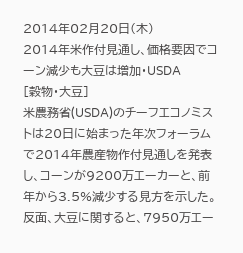2014年02月20日(木)
2014年米作付見通し、価格要因でコーン減少も大豆は増加・USDA
[穀物・大豆]
米農務省(USDA)のチーフエコノミストは20日に始まった年次フォーラムで2014年農産物作付見通しを発表し、コーンが9200万エーカーと、前年から3.5%減少する見方を示した。反面、大豆に関すると、7950万エー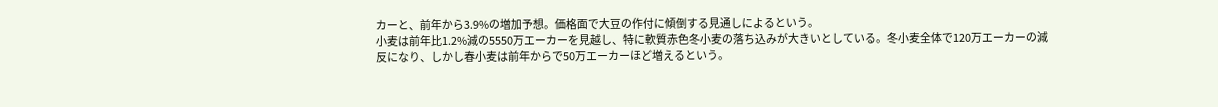カーと、前年から3.9%の増加予想。価格面で大豆の作付に傾倒する見通しによるという。
小麦は前年比1.2%減の5550万エーカーを見越し、特に軟質赤色冬小麦の落ち込みが大きいとしている。冬小麦全体で120万エーカーの減反になり、しかし春小麦は前年からで50万エーカーほど増えるという。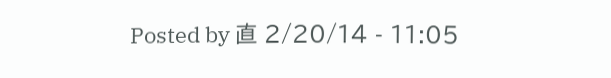Posted by 直 2/20/14 - 11:05